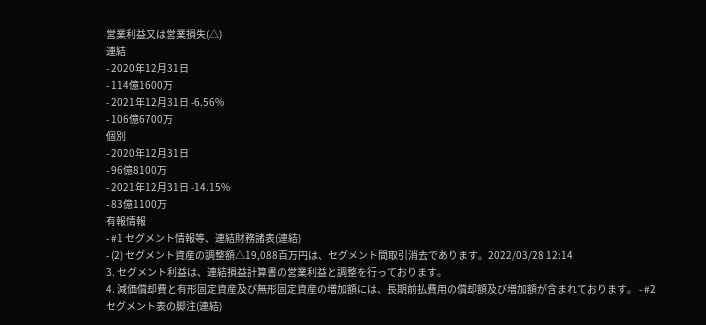営業利益又は営業損失(△)
連結
- 2020年12月31日
- 114億1600万
- 2021年12月31日 -6.56%
- 106億6700万
個別
- 2020年12月31日
- 96億8100万
- 2021年12月31日 -14.15%
- 83億1100万
有報情報
- #1 セグメント情報等、連結財務諸表(連結)
- (2) セグメント資産の調整額△19,088百万円は、セグメント間取引消去であります。2022/03/28 12:14
3. セグメント利益は、連結損益計算書の営業利益と調整を行っております。
4. 減価償却費と有形固定資産及び無形固定資産の増加額には、長期前払費用の償却額及び増加額が含まれております。 - #2 セグメント表の脚注(連結)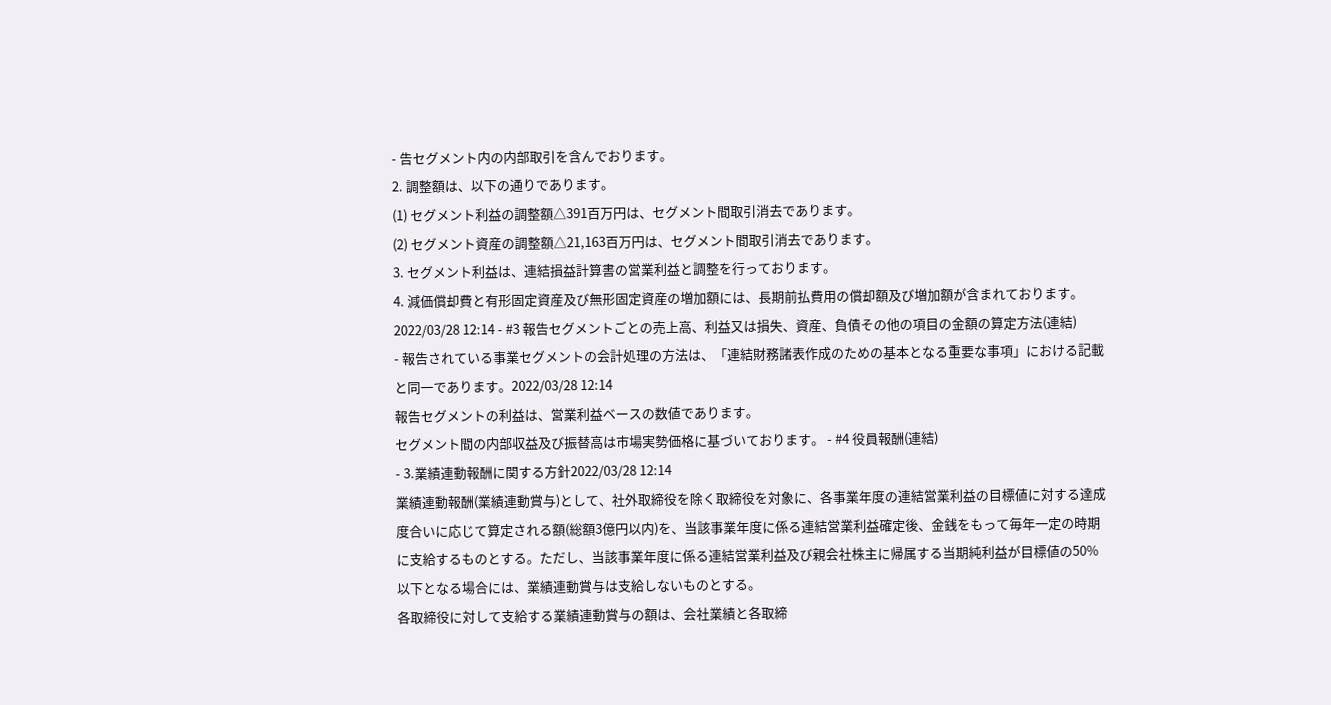- 告セグメント内の内部取引を含んでおります。
2. 調整額は、以下の通りであります。
(1) セグメント利益の調整額△391百万円は、セグメント間取引消去であります。
(2) セグメント資産の調整額△21,163百万円は、セグメント間取引消去であります。
3. セグメント利益は、連結損益計算書の営業利益と調整を行っております。
4. 減価償却費と有形固定資産及び無形固定資産の増加額には、長期前払費用の償却額及び増加額が含まれております。2022/03/28 12:14 - #3 報告セグメントごとの売上高、利益又は損失、資産、負債その他の項目の金額の算定方法(連結)
- 報告されている事業セグメントの会計処理の方法は、「連結財務諸表作成のための基本となる重要な事項」における記載と同一であります。2022/03/28 12:14
報告セグメントの利益は、営業利益ベースの数値であります。
セグメント間の内部収益及び振替高は市場実勢価格に基づいております。 - #4 役員報酬(連結)
- 3.業績連動報酬に関する方針2022/03/28 12:14
業績連動報酬(業績連動賞与)として、社外取締役を除く取締役を対象に、各事業年度の連結営業利益の目標値に対する達成度合いに応じて算定される額(総額3億円以内)を、当該事業年度に係る連結営業利益確定後、金銭をもって毎年一定の時期に支給するものとする。ただし、当該事業年度に係る連結営業利益及び親会社株主に帰属する当期純利益が目標値の50%以下となる場合には、業績連動賞与は支給しないものとする。
各取締役に対して支給する業績連動賞与の額は、会社業績と各取締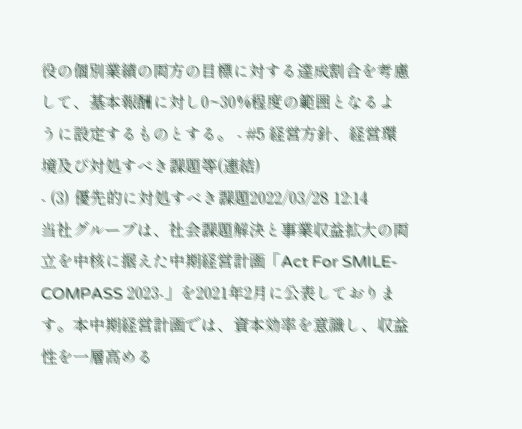役の個別業績の両方の目標に対する達成割合を考慮して、基本報酬に対し0~30%程度の範囲となるように設定するものとする。 - #5 経営方針、経営環境及び対処すべき課題等(連結)
- (3) 優先的に対処すべき課題2022/03/28 12:14
当社グループは、社会課題解決と事業収益拡大の両立を中核に据えた中期経営計画「Act For SMILE-COMPASS 2023-」を2021年2月に公表しております。本中期経営計画では、資本効率を意識し、収益性を一層高める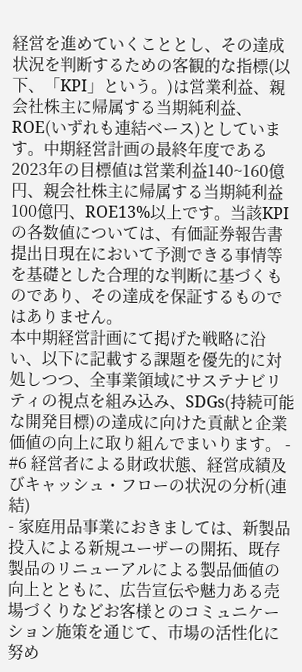経営を進めていくこととし、その達成状況を判断するための客観的な指標(以下、「KPI」という。)は営業利益、親会社株主に帰属する当期純利益、ROE(いずれも連結ベース)としています。中期経営計画の最終年度である2023年の目標値は営業利益140~160億円、親会社株主に帰属する当期純利益100億円、ROE13%以上です。当該KPIの各数値については、有価証券報告書提出日現在において予測できる事情等を基礎とした合理的な判断に基づくものであり、その達成を保証するものではありません。
本中期経営計画にて掲げた戦略に沿い、以下に記載する課題を優先的に対処しつつ、全事業領域にサステナビリティの視点を組み込み、SDGs(持続可能な開発目標)の達成に向けた貢献と企業価値の向上に取り組んでまいります。 - #6 経営者による財政状態、経営成績及びキャッシュ・フローの状況の分析(連結)
- 家庭用品事業におきましては、新製品投入による新規ユーザーの開拓、既存製品のリニューアルによる製品価値の向上とともに、広告宣伝や魅力ある売場づくりなどお客様とのコミュニケーション施策を通じて、市場の活性化に努め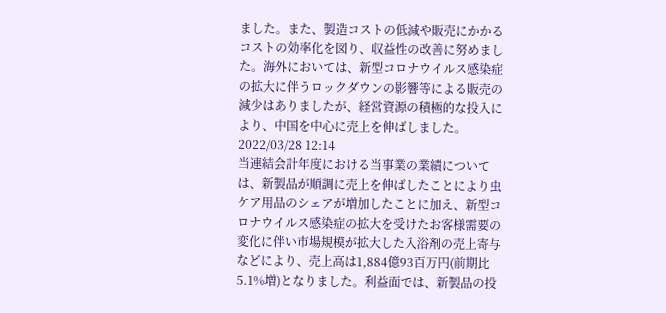ました。また、製造コストの低減や販売にかかるコストの効率化を図り、収益性の改善に努めました。海外においては、新型コロナウイルス感染症の拡大に伴うロックダウンの影響等による販売の減少はありましたが、経営資源の積極的な投入により、中国を中心に売上を伸ばしました。2022/03/28 12:14
当連結会計年度における当事業の業績については、新製品が順調に売上を伸ばしたことにより虫ケア用品のシェアが増加したことに加え、新型コロナウイルス感染症の拡大を受けたお客様需要の変化に伴い市場規模が拡大した入浴剤の売上寄与などにより、売上高は1,884億93百万円(前期比 5.1%増)となりました。利益面では、新製品の投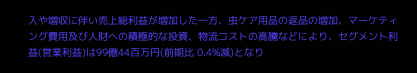入や増収に伴い売上総利益が増加した一方、虫ケア用品の返品の増加、マーケティング費用及び人財への積極的な投資、物流コストの高騰などにより、セグメント利益(営業利益)は99億44百万円(前期比 0.4%減)となり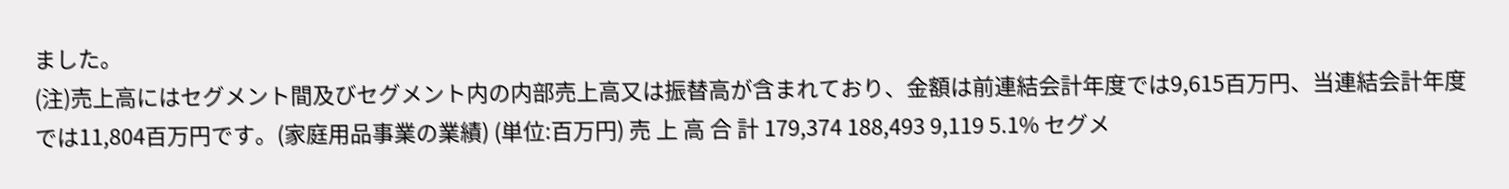ました。
(注)売上高にはセグメント間及びセグメント内の内部売上高又は振替高が含まれており、金額は前連結会計年度では9,615百万円、当連結会計年度では11,804百万円です。(家庭用品事業の業績) (単位:百万円) 売 上 高 合 計 179,374 188,493 9,119 5.1% セグメ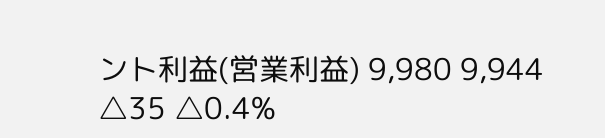ント利益(営業利益) 9,980 9,944 △35 △0.4%